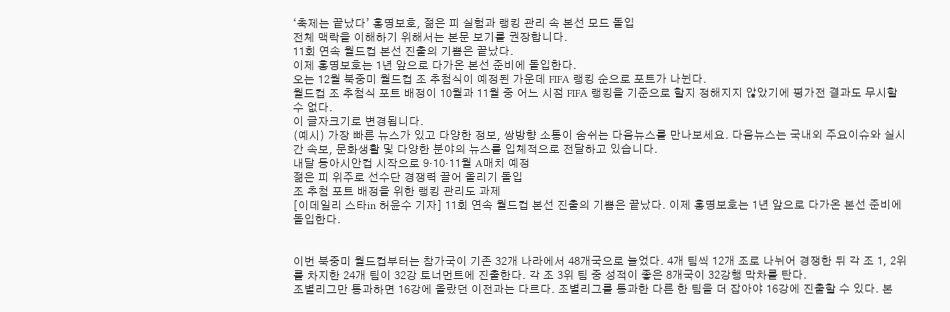‘축제는 끝났다’ 홍명보호, 젊은 피 실험과 랭킹 관리 속 본선 모드 돌입
전체 맥락을 이해하기 위해서는 본문 보기를 권장합니다.
11회 연속 월드컵 본선 진출의 기쁨은 끝났다.
이제 홍명보호는 1년 앞으로 다가온 본선 준비에 돌입한다.
오는 12월 북중미 월드컵 조 추첨식이 예정된 가운데 FIFA 랭킹 순으로 포트가 나뉜다.
월드컵 조 추첨식 포트 배정이 10월과 11월 중 어느 시점 FIFA 랭킹을 기준으로 할지 정해지지 않았기에 평가전 결과도 무시할 수 없다.
이 글자크기로 변경됩니다.
(예시) 가장 빠른 뉴스가 있고 다양한 정보, 쌍방향 소통이 숨쉬는 다음뉴스를 만나보세요. 다음뉴스는 국내외 주요이슈와 실시간 속보, 문화생활 및 다양한 분야의 뉴스를 입체적으로 전달하고 있습니다.
내달 동아시안컵 시작으로 9·10·11월 A매치 예정
젊은 피 위주로 선수단 경쟁력 끌어 올리기 돌입
조 추첨 포트 배정을 위한 랭킹 관리도 과제
[이데일리 스타in 허윤수 기자] 11회 연속 월드컵 본선 진출의 기쁨은 끝났다. 이제 홍명보호는 1년 앞으로 다가온 본선 준비에 돌입한다.


이번 북중미 월드컵부터는 참가국이 기존 32개 나라에서 48개국으로 늘었다. 4개 팀씩 12개 조로 나뉘어 경쟁한 뒤 각 조 1, 2위를 차지한 24개 팀이 32강 토너먼트에 진출한다. 각 조 3위 팀 중 성적이 좋은 8개국이 32강행 막차를 탄다.
조별리그만 통과하면 16강에 올랐던 이전과는 다르다. 조별리그를 통과한 다른 한 팀을 더 잡아야 16강에 진출할 수 있다. 본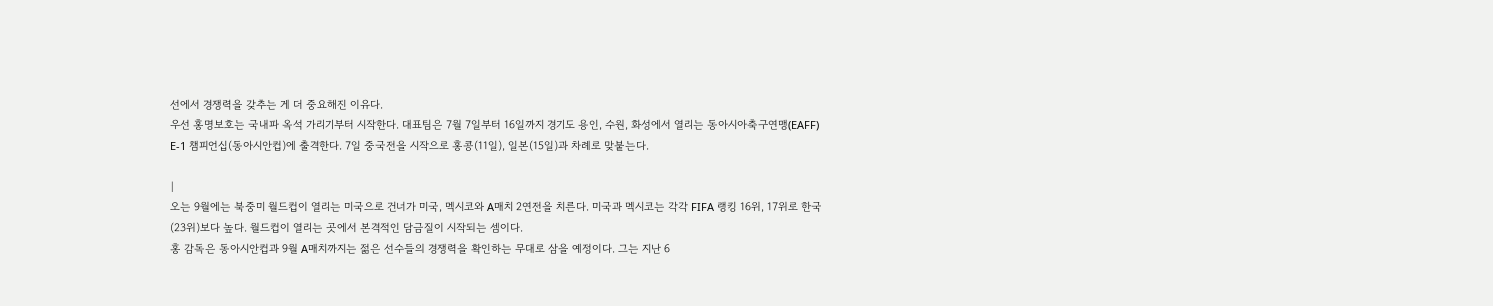선에서 경쟁력을 갖추는 게 더 중요해진 이유다.
우선 홍명보호는 국내파 옥석 가리기부터 시작한다. 대표팀은 7월 7일부터 16일까지 경기도 용인, 수원, 화성에서 열리는 동아시아축구연맹(EAFF) E-1 챔피언십(동아시안컵)에 출격한다. 7일 중국전을 시작으로 홍콩(11일), 일본(15일)과 차례로 맞붙는다.

|
오는 9월에는 북중미 월드컵이 열리는 미국으로 건너가 미국, 멕시코와 A매치 2연전을 치른다. 미국과 멕시코는 각각 FIFA 랭킹 16위, 17위로 한국(23위)보다 높다. 월드컵이 열리는 곳에서 본격적인 담금질이 시작되는 셈이다.
홍 감독은 동아시안컵과 9월 A매치까지는 젊은 선수들의 경쟁력을 확인하는 무대로 삼을 예정이다. 그는 지난 6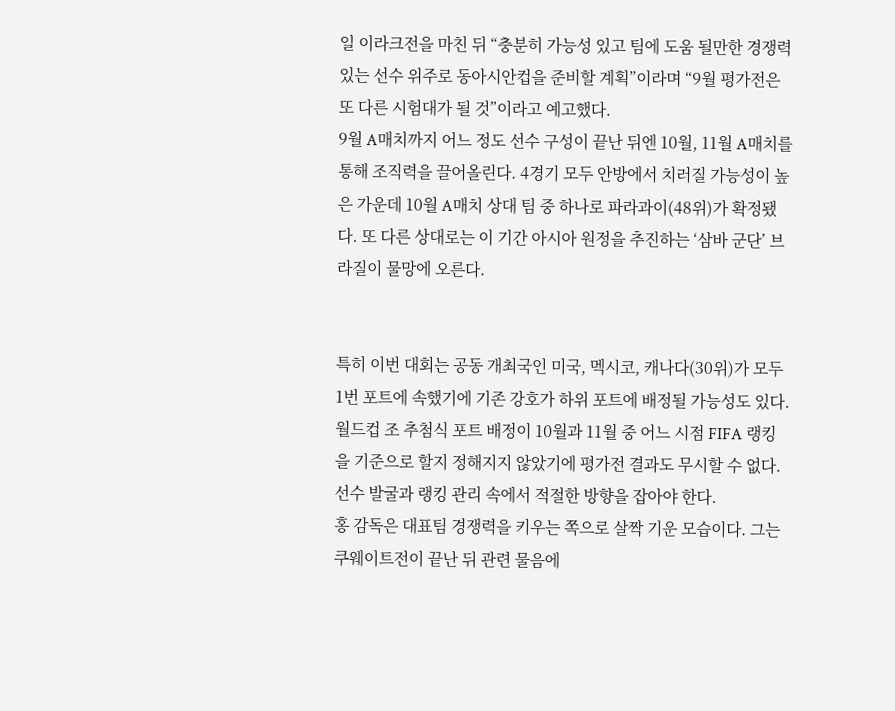일 이라크전을 마친 뒤 “충분히 가능성 있고 팀에 도움 될만한 경쟁력 있는 선수 위주로 동아시안컵을 준비할 계획”이라며 “9월 평가전은 또 다른 시험대가 될 것”이라고 예고했다.
9월 A매치까지 어느 정도 선수 구성이 끝난 뒤엔 10월, 11월 A매치를 통해 조직력을 끌어올린다. 4경기 모두 안방에서 치러질 가능성이 높은 가운데 10월 A매치 상대 팀 중 하나로 파라과이(48위)가 확정됐다. 또 다른 상대로는 이 기간 아시아 원정을 추진하는 ‘삼바 군단’ 브라질이 물망에 오른다.


특히 이번 대회는 공동 개최국인 미국, 멕시코, 캐나다(30위)가 모두 1번 포트에 속했기에 기존 강호가 하위 포트에 배정될 가능성도 있다. 월드컵 조 추첨식 포트 배정이 10월과 11월 중 어느 시점 FIFA 랭킹을 기준으로 할지 정해지지 않았기에 평가전 결과도 무시할 수 없다. 선수 발굴과 랭킹 관리 속에서 적절한 방향을 잡아야 한다.
홍 감독은 대표팀 경쟁력을 키우는 쪽으로 살짝 기운 모습이다. 그는 쿠웨이트전이 끝난 뒤 관련 물음에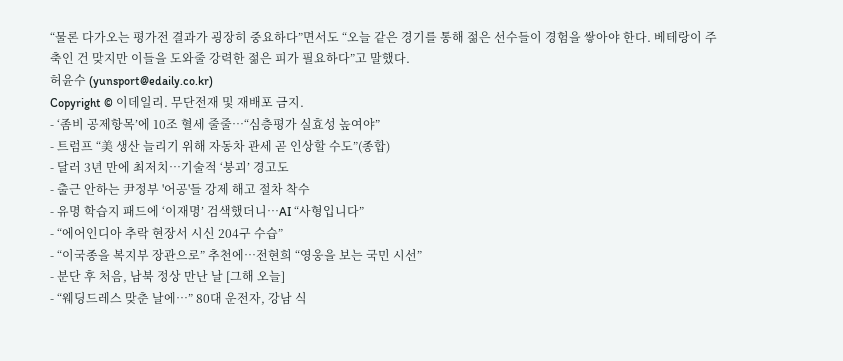“물론 다가오는 평가전 결과가 굉장히 중요하다”면서도 “오늘 같은 경기를 통해 젊은 선수들이 경험을 쌓아야 한다. 베테랑이 주축인 건 맞지만 이들을 도와줄 강력한 젊은 피가 필요하다”고 말했다.
허윤수 (yunsport@edaily.co.kr)
Copyright © 이데일리. 무단전재 및 재배포 금지.
- ‘좀비 공제항목’에 10조 혈세 줄줄…“심층평가 실효성 높여야”
- 트럼프 “美 생산 늘리기 위해 자동차 관세 곧 인상할 수도”(종합)
- 달러 3년 만에 최저치…기술적 ‘붕괴’ 경고도
- 출근 안하는 尹정부 '어공'들 강제 해고 절차 착수
- 유명 학습지 패드에 ‘이재명’ 검색했더니…AI “사형입니다”
- “에어인디아 추락 현장서 시신 204구 수습”
- “이국종을 복지부 장관으로” 추천에…전현희 “영웅을 보는 국민 시선”
- 분단 후 처음, 남북 정상 만난 날 [그해 오늘]
- “웨딩드레스 맞춘 날에…” 80대 운전자, 강남 식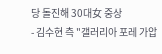당 돌진해 30대女 중상
- 김수현 측 "갤러리아 포레 가압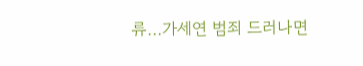류…가세연 범죄 드러나면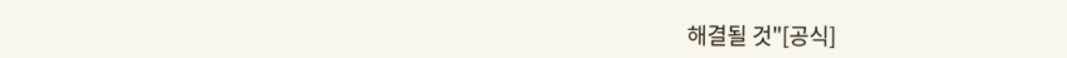해결될 것"[공식]